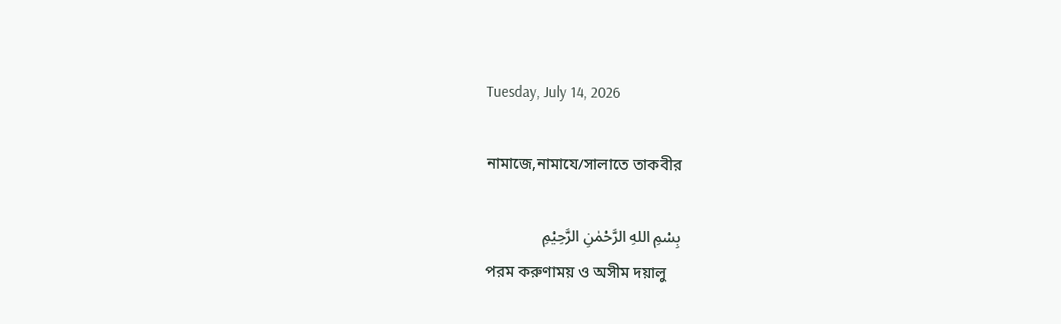Tuesday, July 14, 2026

নামাজে,নামাযে/সালাতে তাকবীর

بِسْمِ اللهِ الرَّحْمٰنِ الرَّحِيْمِ
পরম করুণাময় ও অসীম দয়ালু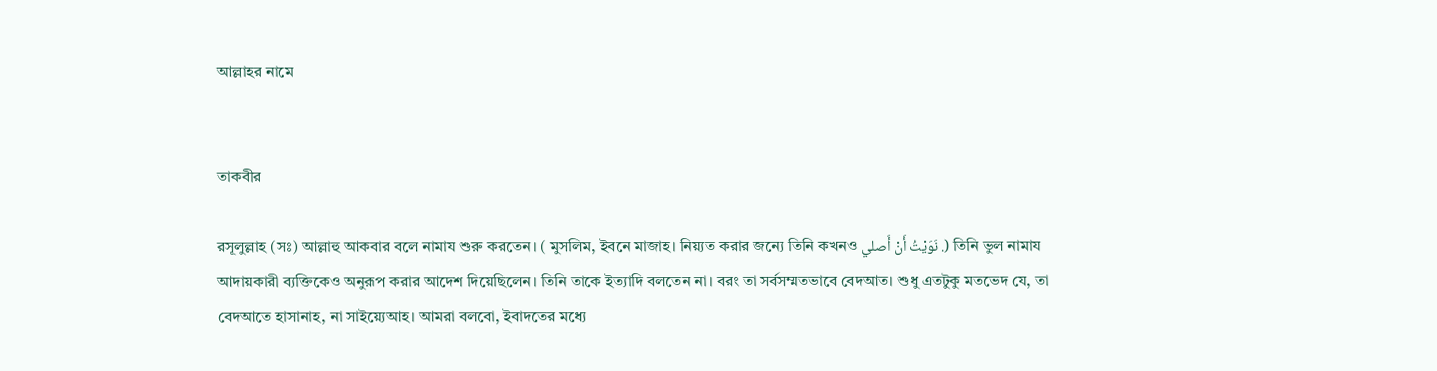আল্লাহর নামে


তাকবীর

রসূলুল্লাহ (সঃ) আল্লাহু আকবার বলে নামায শুরু করতেন। ( মুসলিম, ইবনে মাজাহ। নিয়্যত করার জন্যে তিনি কখনও نَوَيْتُ أَنْ أَصلي .) তিনি ভুল নামায আদায়কারী ব্যক্তিকেও অনুরূপ করার আদেশ দিয়েছিলেন। তিনি তাকে ইত্যাদি বলতেন না। বরং তা সর্বসম্মতভাবে বেদআত। শুধু এতটুকু মতভেদ যে, তা বেদআতে হাসানাহ, না সাইয়্যেআহ। আমরা বলবো, ইবাদতের মধ্যে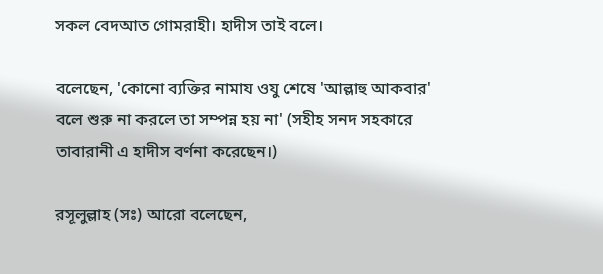সকল বেদআত গোমরাহী। হাদীস তাই বলে।

বলেছেন, 'কোনো ব্যক্তির নামায ওযু শেষে 'আল্লাহু আকবার' বলে শুরু না করলে তা সম্পন্ন হয় না' (সহীহ সনদ সহকারে তাবারানী এ হাদীস বর্ণনা করেছেন।)

রসূলুল্লাহ (সঃ) আরো বলেছেন,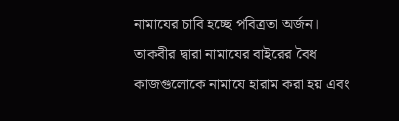নামাযের চাবি হচ্ছে পবিত্রতা অর্জন। তাকবীর দ্বারা নামাযের বাইরের বৈধ কাজগুলোকে নামাযে হারাম করা হয় এবং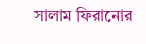সালাম ফিরানোর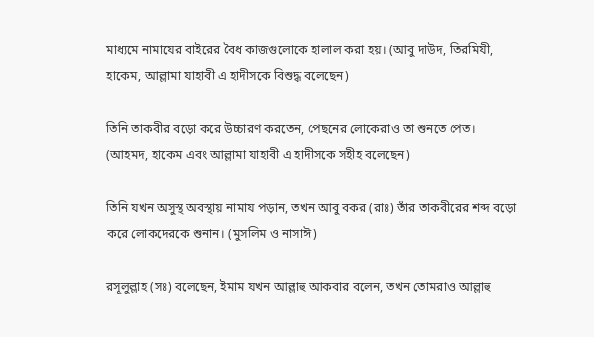মাধ্যমে নামাযের বাইরের বৈধ কাজগুলোকে হালাল করা হয়। (আবু দাউদ, তিরমিযী, হাকেম, আল্লামা যাহাবী এ হাদীসকে বিশুদ্ধ বলেছেন)

তিনি তাকবীর বড়ো করে উচ্চারণ করতেন, পেছনের লোকেরাও তা শুনতে পেত। (আহমদ, হাকেম এবং আল্লামা যাহাবী এ হাদীসকে সহীহ বলেছেন)

তিনি যখন অসুস্থ অবস্থায় নামায পড়ান, তখন আবু বকর (রাঃ) তাঁর তাকবীরের শব্দ বড়ো করে লোকদেরকে শুনান। (মুসলিম ও নাসাঈ)

রসূলুল্লাহ (সঃ) বলেছেন, ইমাম যখন আল্লাহু আকবার বলেন, তখন তোমরাও আল্লাহু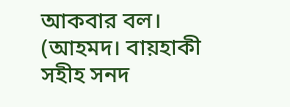আকবার বল। (আহমদ। বায়হাকী সহীহ সনদ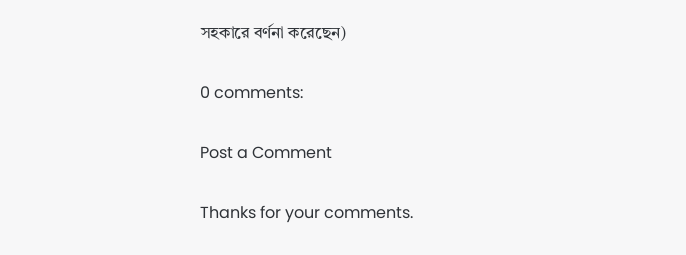সহকারে বর্ণনা করেছেন)

0 comments:

Post a Comment

Thanks for your comments.